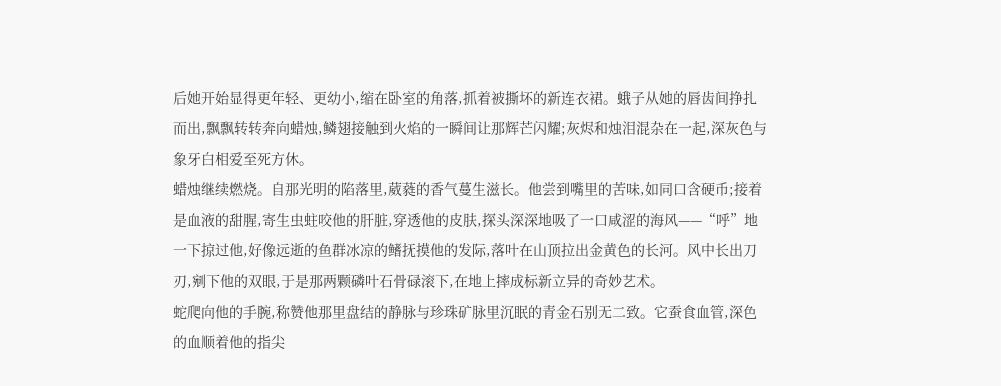后她开始显得更年轻、更幼小,缩在卧室的角落,抓着被撕坏的新连衣裙。蛾子从她的唇齿间挣扎而出,飘飘转转奔向蜡烛,鳞翅接触到火焰的一瞬间让那辉芒闪耀;灰烬和烛泪混杂在一起,深灰色与象牙白相爱至死方休。
蜡烛继续燃烧。自那光明的陷落里,葳蕤的香气蔓生滋长。他尝到嘴里的苦味,如同口含硬币;接着是血液的甜腥,寄生虫蛀咬他的肝脏,穿透他的皮肤,探头深深地吸了一口咸涩的海风——“呼”地一下掠过他,好像远逝的鱼群冰凉的鳍抚摸他的发际,落叶在山顶拉出金黄色的长河。风中长出刀刃,剜下他的双眼,于是那两颗磷叶石骨碌滚下,在地上摔成标新立异的奇妙艺术。
蛇爬向他的手腕,称赞他那里盘结的静脉与珍珠矿脉里沉眠的青金石别无二致。它蚕食血管,深色的血顺着他的指尖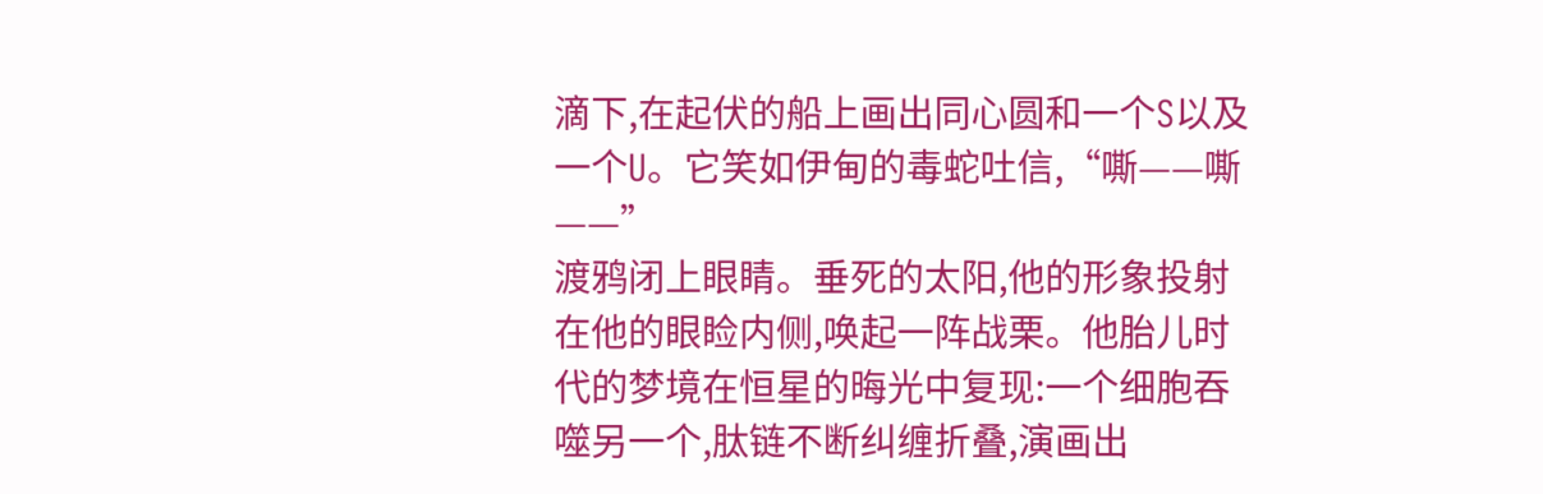滴下,在起伏的船上画出同心圆和一个S以及一个U。它笑如伊甸的毒蛇吐信,“嘶——嘶——”
渡鸦闭上眼睛。垂死的太阳,他的形象投射在他的眼睑内侧,唤起一阵战栗。他胎儿时代的梦境在恒星的晦光中复现:一个细胞吞噬另一个,肽链不断纠缠折叠,演画出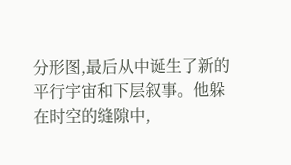分形图,最后从中诞生了新的平行宇宙和下层叙事。他躲在时空的缝隙中,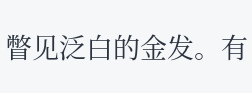瞥见泛白的金发。有